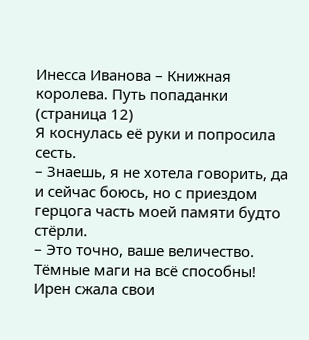Инесса Иванова – Книжная королева. Путь попаданки (страница 12)
Я коснулась её руки и попросила сесть.
– Знаешь, я не хотела говорить, да и сейчас боюсь, но с приездом герцога часть моей памяти будто стёрли.
– Это точно, ваше величество. Тёмные маги на всё способны!
Ирен сжала свои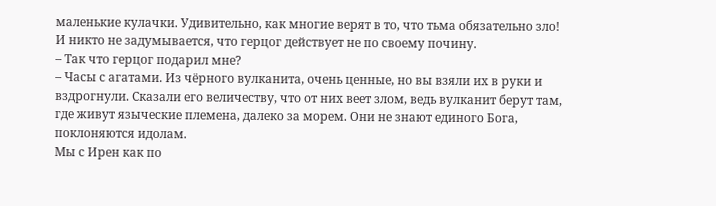маленькие кулачки. Удивительно, как многие верят в то, что тьма обязательно зло!
И никто не задумывается, что герцог действует не по своему почину.
– Так что герцог подарил мне?
– Часы с агатами. Из чёрного вулканита, очень ценные, но вы взяли их в руки и вздрогнули. Сказали его величеству, что от них веет злом, ведь вулканит берут там, где живут языческие племена, далеко за морем. Они не знают единого Бога, поклоняются идолам.
Мы с Ирен как по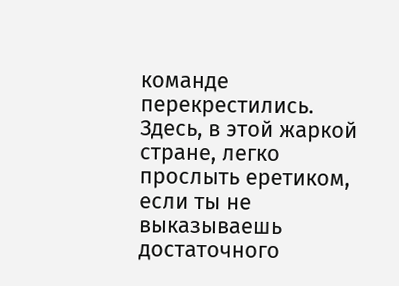команде перекрестились. Здесь, в этой жаркой стране, легко прослыть еретиком, если ты не выказываешь достаточного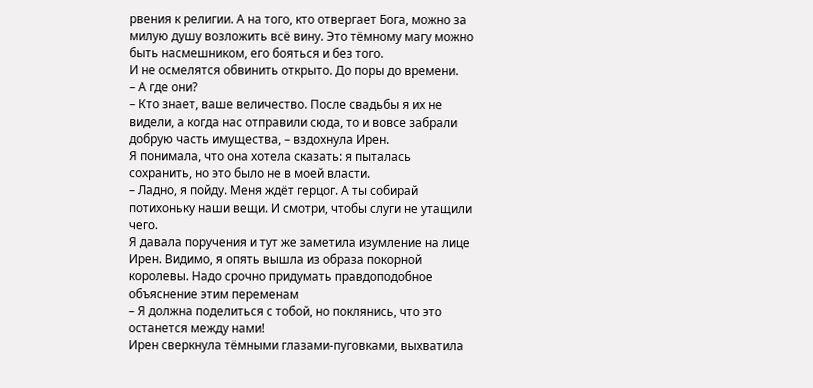рвения к религии. А на того, кто отвергает Бога, можно за милую душу возложить всё вину. Это тёмному магу можно быть насмешником, его бояться и без того.
И не осмелятся обвинить открыто. До поры до времени.
– А где они?
– Кто знает, ваше величество. После свадьбы я их не видели, а когда нас отправили сюда, то и вовсе забрали добрую часть имущества, – вздохнула Ирен.
Я понимала, что она хотела сказать: я пыталась сохранить, но это было не в моей власти.
– Ладно, я пойду. Меня ждёт герцог. А ты собирай потихоньку наши вещи. И смотри, чтобы слуги не утащили чего.
Я давала поручения и тут же заметила изумление на лице Ирен. Видимо, я опять вышла из образа покорной королевы. Надо срочно придумать правдоподобное объяснение этим переменам
– Я должна поделиться с тобой, но поклянись, что это останется между нами!
Ирен сверкнула тёмными глазами-пуговками, выхватила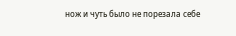нож и чуть было не порезала себе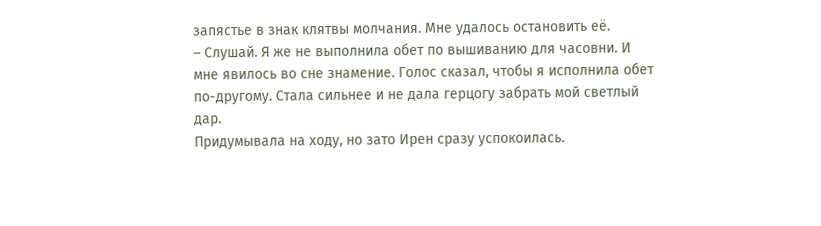запястье в знак клятвы молчания. Мне удалось остановить её.
– Слушай. Я же не выполнила обет по вышиванию для часовни. И мне явилось во сне знамение. Голос сказал, чтобы я исполнила обет по-другому. Стала сильнее и не дала герцогу забрать мой светлый дар.
Придумывала на ходу, но зато Ирен сразу успокоилась.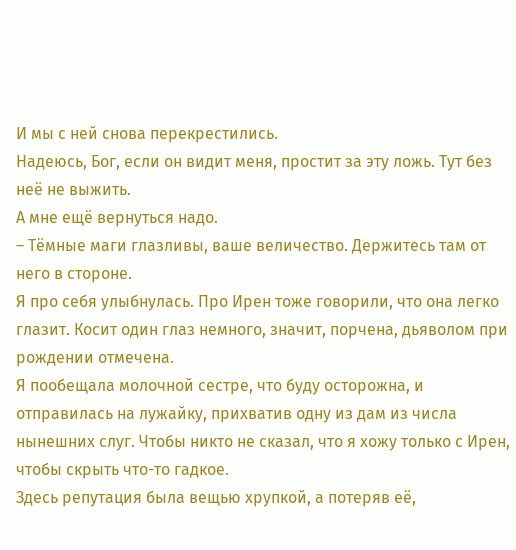И мы с ней снова перекрестились.
Надеюсь, Бог, если он видит меня, простит за эту ложь. Тут без неё не выжить.
А мне ещё вернуться надо.
– Тёмные маги глазливы, ваше величество. Держитесь там от него в стороне.
Я про себя улыбнулась. Про Ирен тоже говорили, что она легко глазит. Косит один глаз немного, значит, порчена, дьяволом при рождении отмечена.
Я пообещала молочной сестре, что буду осторожна, и отправилась на лужайку, прихватив одну из дам из числа нынешних слуг. Чтобы никто не сказал, что я хожу только с Ирен, чтобы скрыть что-то гадкое.
Здесь репутация была вещью хрупкой, а потеряв её,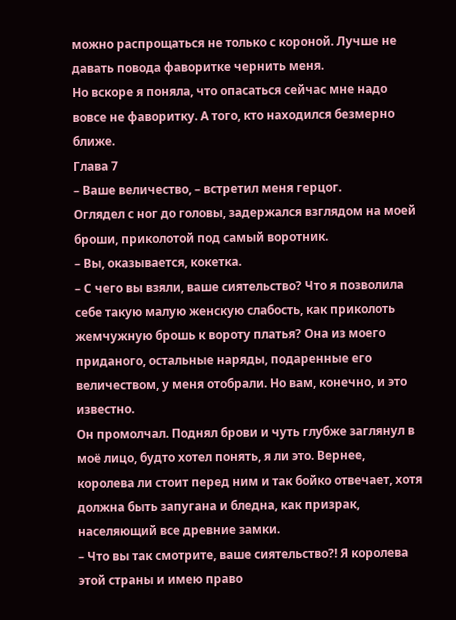можно распрощаться не только с короной. Лучше не давать повода фаворитке чернить меня.
Но вскоре я поняла, что опасаться сейчас мне надо вовсе не фаворитку. А того, кто находился безмерно ближе.
Глава 7
– Ваше величество, – встретил меня герцог.
Оглядел с ног до головы, задержался взглядом на моей броши, приколотой под самый воротник.
– Вы, оказывается, кокетка.
– С чего вы взяли, ваше сиятельство? Что я позволила себе такую малую женскую слабость, как приколоть жемчужную брошь к вороту платья? Она из моего приданого, остальные наряды, подаренные его величеством, у меня отобрали. Но вам, конечно, и это известно.
Он промолчал. Поднял брови и чуть глубже заглянул в моё лицо, будто хотел понять, я ли это. Вернее, королева ли стоит перед ним и так бойко отвечает, хотя должна быть запугана и бледна, как призрак, населяющий все древние замки.
– Что вы так смотрите, ваше сиятельство?! Я королева этой страны и имею право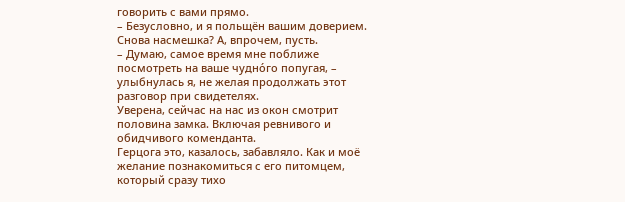говорить с вами прямо.
– Безусловно, и я польщён вашим доверием.
Снова насмешка? А, впрочем, пусть.
– Думаю, самое время мне поближе посмотреть на ваше чудно́го попугая, – улыбнулась я, не желая продолжать этот разговор при свидетелях.
Уверена, сейчас на нас из окон смотрит половина замка. Включая ревнивого и обидчивого коменданта.
Герцога это, казалось, забавляло. Как и моё желание познакомиться с его питомцем, который сразу тихо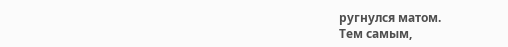ругнулся матом.
Тем самым,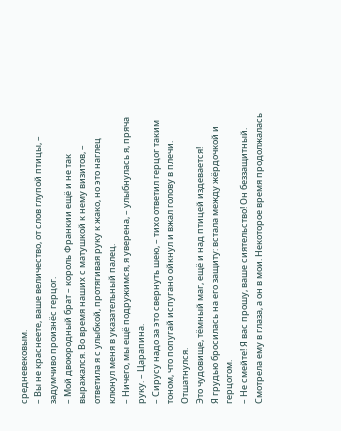средневековым.
– Вы не краснеете, ваше величество, от слов глупой птицы, – задумчиво произнёс герцог.
– Мой двоюродный брат – король Франкии ещё и не так выражался. Во время наших с матушкой к нему визитов, – ответила я с улыбкой, протягивая руку к жако, но это наглец клюнул меня в указательный палец.
– Ничего, мы ещё подружимся, я уверена, – улыбнулась я, пряча руку. – Царапина.
– Сирусу надо за это свернуть шею, – тихо ответил герцог таким тоном, что попугай испугано ойкнул и вжал голову в плечи. Отшатнулся.
Это чудовище, тёмный маг, ещё и над птицей издевается!
Я грудью бросилась на его защиту: встала между жёрдочкой и герцогом.
– Не смейте! Я вас прошу, ваше сиятельство! Он беззащитный.
Смотрела ему в глаза, а он в мои. Некоторое время продолжалась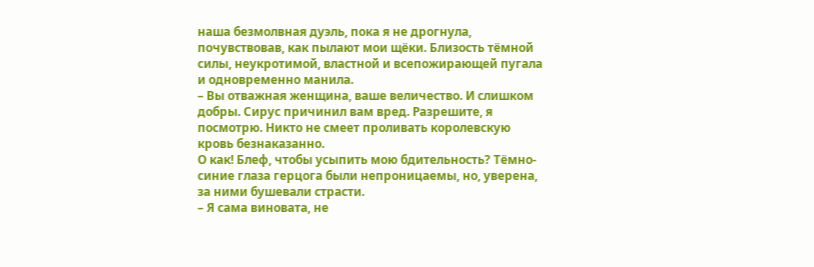наша безмолвная дуэль, пока я не дрогнула, почувствовав, как пылают мои щёки. Близость тёмной силы, неукротимой, властной и всепожирающей пугала и одновременно манила.
– Вы отважная женщина, ваше величество. И слишком добры. Сирус причинил вам вред. Разрешите, я посмотрю. Никто не смеет проливать королевскую кровь безнаказанно.
О как! Блеф, чтобы усыпить мою бдительность? Тёмно-синие глаза герцога были непроницаемы, но, уверена, за ними бушевали страсти.
– Я сама виновата, не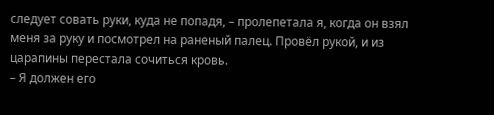следует совать руки, куда не попадя, – пролепетала я, когда он взял меня за руку и посмотрел на раненый палец. Провёл рукой, и из царапины перестала сочиться кровь.
– Я должен его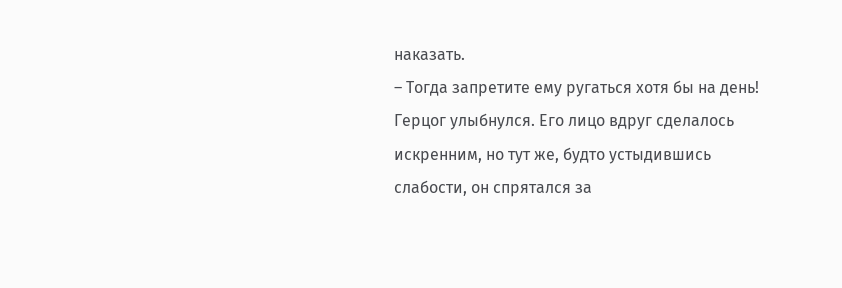наказать.
– Тогда запретите ему ругаться хотя бы на день!
Герцог улыбнулся. Его лицо вдруг сделалось искренним, но тут же, будто устыдившись слабости, он спрятался за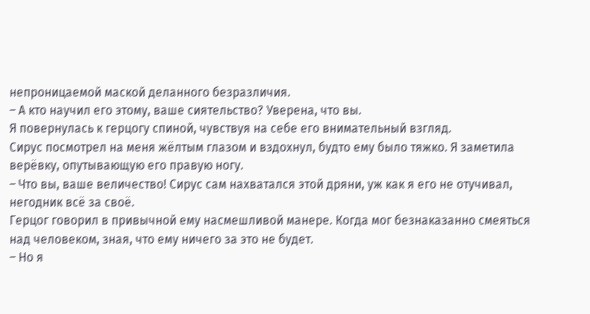непроницаемой маской деланного безразличия.
– А кто научил его этому, ваше сиятельство? Уверена, что вы.
Я повернулась к герцогу спиной, чувствуя на себе его внимательный взгляд.
Сирус посмотрел на меня жёлтым глазом и вздохнул, будто ему было тяжко. Я заметила верёвку, опутывающую его правую ногу.
– Что вы, ваше величество! Сирус сам нахватался этой дряни, уж как я его не отучивал, негодник всё за своё.
Герцог говорил в привычной ему насмешливой манере. Когда мог безнаказанно смеяться над человеком, зная, что ему ничего за это не будет.
– Но я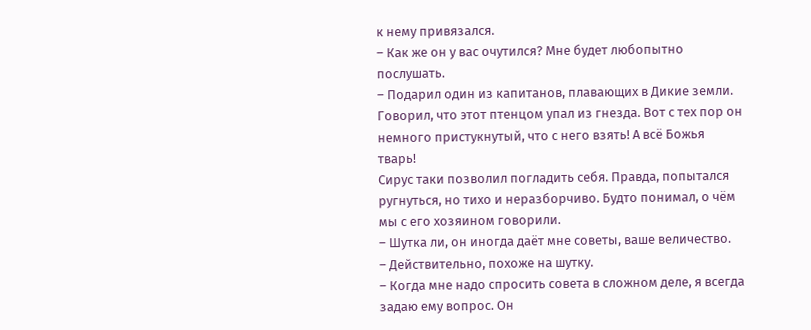к нему привязался.
– Как же он у вас очутился? Мне будет любопытно послушать.
– Подарил один из капитанов, плавающих в Дикие земли. Говорил, что этот птенцом упал из гнезда. Вот с тех пор он немного пристукнутый, что с него взять! А всё Божья тварь!
Сирус таки позволил погладить себя. Правда, попытался ругнуться, но тихо и неразборчиво. Будто понимал, о чём мы с его хозяином говорили.
– Шутка ли, он иногда даёт мне советы, ваше величество.
– Действительно, похоже на шутку.
– Когда мне надо спросить совета в сложном деле, я всегда задаю ему вопрос. Он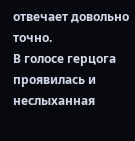отвечает довольно точно.
В голосе герцога проявилась и неслыханная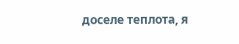доселе теплота, я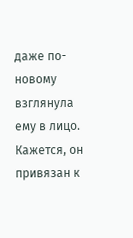даже по-новому взглянула ему в лицо. Кажется, он привязан к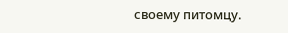своему питомцу.